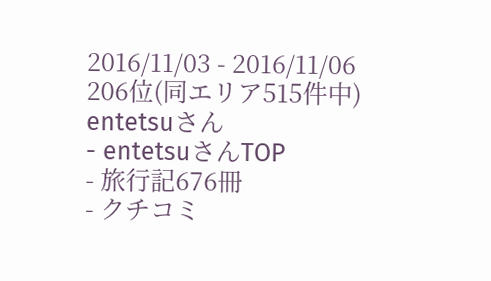2016/11/03 - 2016/11/06
206位(同エリア515件中)
entetsuさん
- entetsuさんTOP
- 旅行記676冊
- クチコミ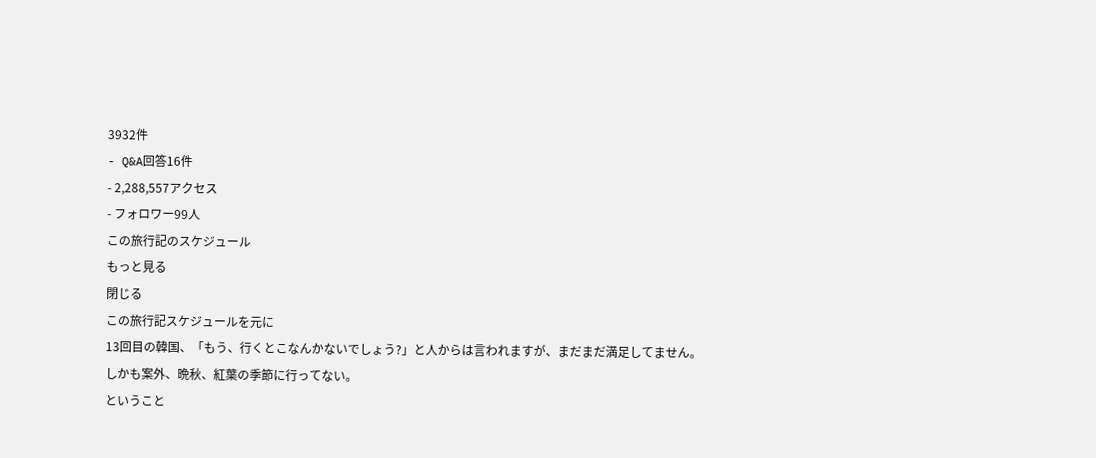3932件
- Q&A回答16件
- 2,288,557アクセス
- フォロワー99人
この旅行記のスケジュール
もっと見る
閉じる
この旅行記スケジュールを元に
13回目の韓国、「もう、行くとこなんかないでしょう?」と人からは言われますが、まだまだ満足してません。
しかも案外、晩秋、紅葉の季節に行ってない。
ということ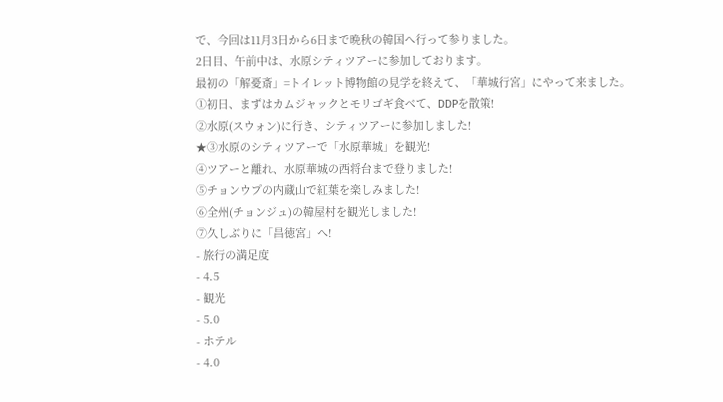で、今回は11月3日から6日まで晩秋の韓国へ行って参りました。
2日目、午前中は、水原シティツアーに参加しております。
最初の「解憂斎」=トイレット博物館の見学を終えて、「華城行宮」にやって来ました。
①初日、まずはカムジャックとモリゴギ食べて、DDPを散策!
②水原(スウォン)に行き、シティツアーに参加しました!
★③水原のシティツアーで「水原華城」を観光!
④ツアーと離れ、水原華城の西将台まで登りました!
⑤チョンウプの内蔵山で紅葉を楽しみました!
⑥全州(チョンジュ)の韓屋村を観光しました!
⑦久しぶりに「昌徳宮」へ!
- 旅行の満足度
- 4.5
- 観光
- 5.0
- ホテル
- 4.0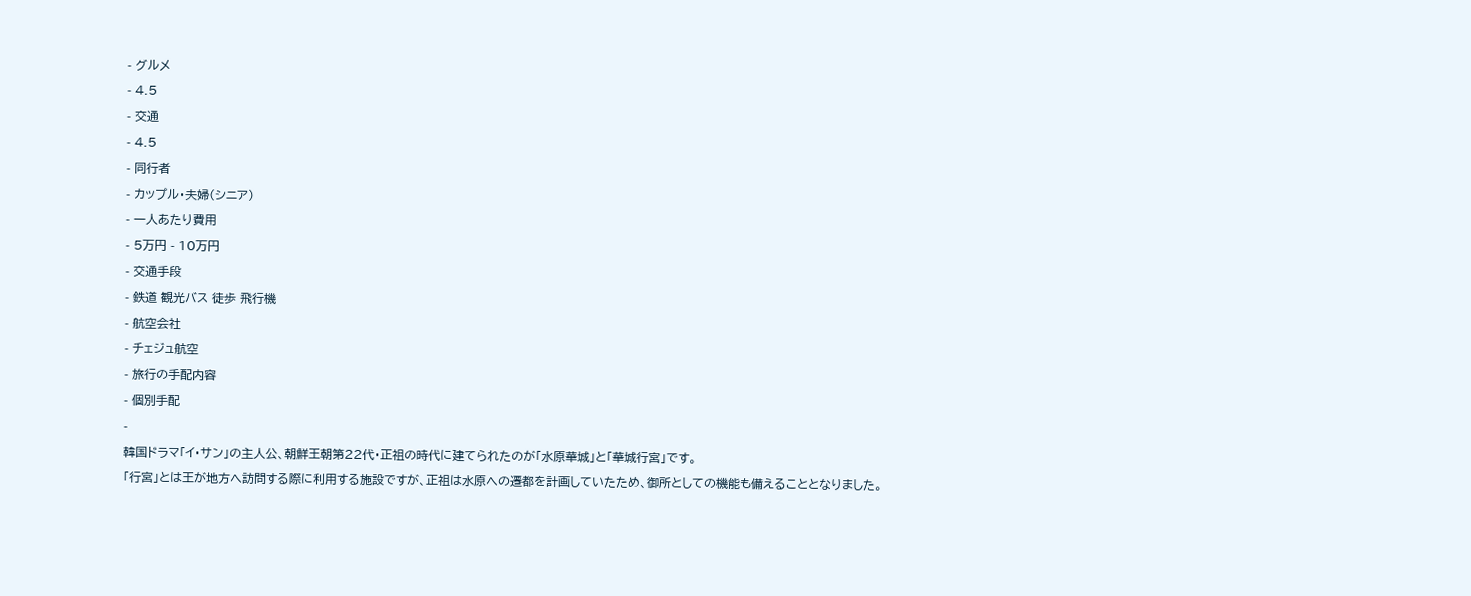- グルメ
- 4.5
- 交通
- 4.5
- 同行者
- カップル・夫婦(シニア)
- 一人あたり費用
- 5万円 - 10万円
- 交通手段
- 鉄道 観光バス 徒歩 飛行機
- 航空会社
- チェジュ航空
- 旅行の手配内容
- 個別手配
-
韓国ドラマ「イ・サン」の主人公、朝鮮王朝第22代・正祖の時代に建てられたのが「水原華城」と「華城行宮」です。
「行宮」とは王が地方へ訪問する際に利用する施設ですが、正祖は水原への遷都を計画していたため、御所としての機能も備えることとなりました。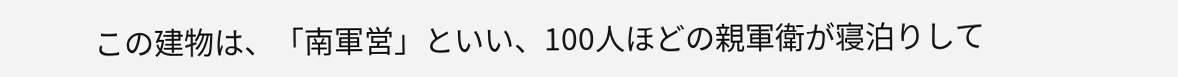この建物は、「南軍営」といい、100人ほどの親軍衛が寝泊りして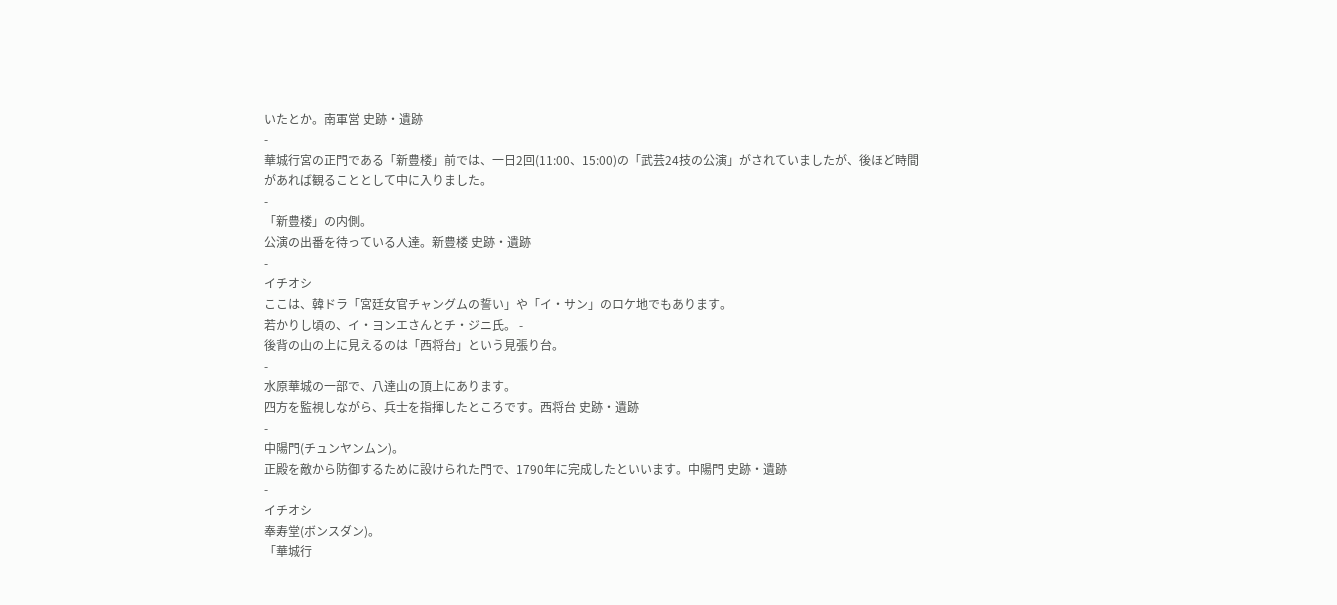いたとか。南軍営 史跡・遺跡
-
華城行宮の正門である「新豊楼」前では、一日2回(11:00、15:00)の「武芸24技の公演」がされていましたが、後ほど時間があれば観ることとして中に入りました。
-
「新豊楼」の内側。
公演の出番を待っている人達。新豊楼 史跡・遺跡
-
イチオシ
ここは、韓ドラ「宮廷女官チャングムの誓い」や「イ・サン」のロケ地でもあります。
若かりし頃の、イ・ヨンエさんとチ・ジニ氏。 -
後背の山の上に見えるのは「西将台」という見張り台。
-
水原華城の一部で、八達山の頂上にあります。
四方を監視しながら、兵士を指揮したところです。西将台 史跡・遺跡
-
中陽門(チュンヤンムン)。
正殿を敵から防御するために設けられた門で、1790年に完成したといいます。中陽門 史跡・遺跡
-
イチオシ
奉寿堂(ボンスダン)。
「華城行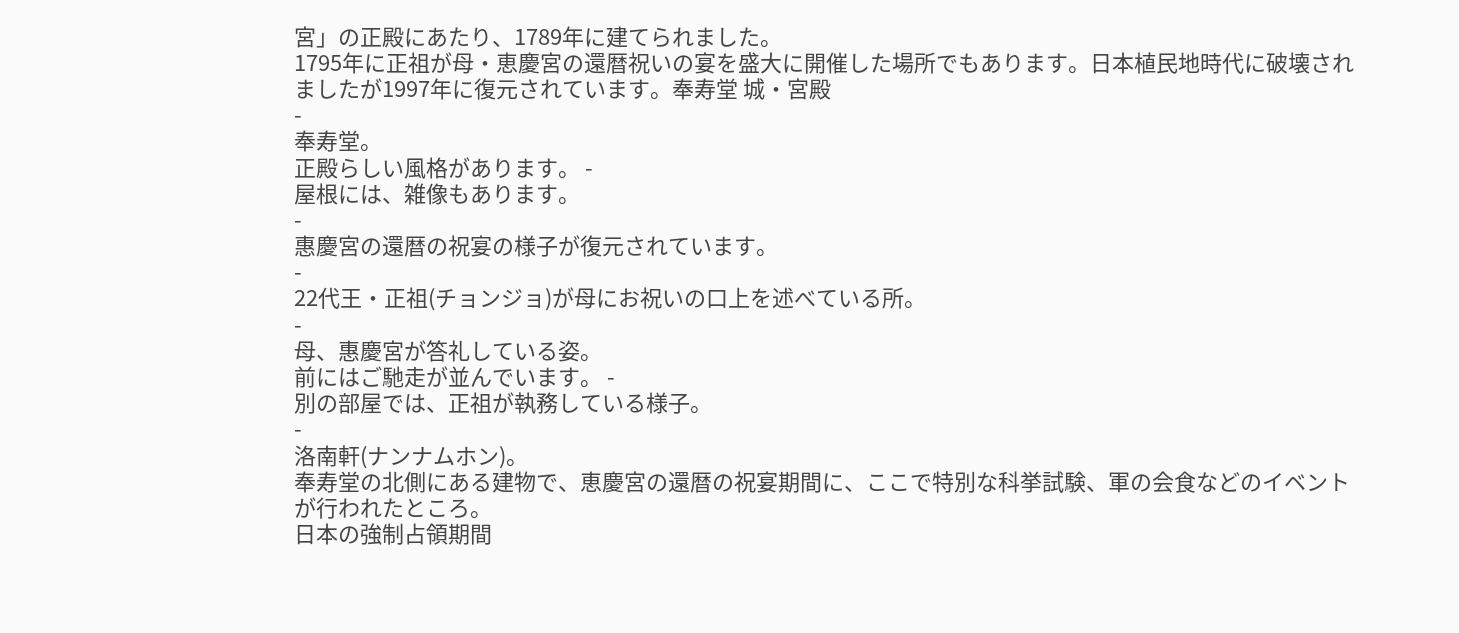宮」の正殿にあたり、1789年に建てられました。
1795年に正祖が母・恵慶宮の還暦祝いの宴を盛大に開催した場所でもあります。日本植民地時代に破壊されましたが1997年に復元されています。奉寿堂 城・宮殿
-
奉寿堂。
正殿らしい風格があります。 -
屋根には、雑像もあります。
-
惠慶宮の還暦の祝宴の様子が復元されています。
-
22代王・正祖(チョンジョ)が母にお祝いの口上を述べている所。
-
母、惠慶宮が答礼している姿。
前にはご馳走が並んでいます。 -
別の部屋では、正祖が執務している様子。
-
洛南軒(ナンナムホン)。
奉寿堂の北側にある建物で、恵慶宮の還暦の祝宴期間に、ここで特別な科挙試験、軍の会食などのイベントが行われたところ。
日本の強制占領期間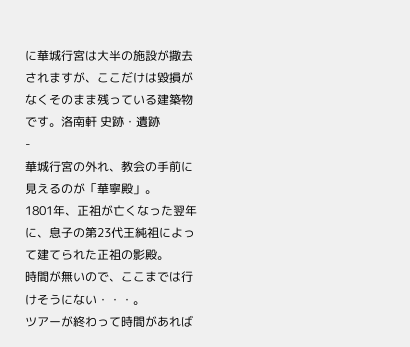に華城行宮は大半の施設が撒去されますが、ここだけは毀損がなくそのまま残っている建築物です。洛南軒 史跡・遺跡
-
華城行宮の外れ、教会の手前に見えるのが「華寧殿」。
1801年、正祖が亡くなった翌年に、息子の第23代王純祖によって建てられた正祖の影殿。
時間が無いので、ここまでは行けそうにない・・・。
ツアーが終わって時間があれば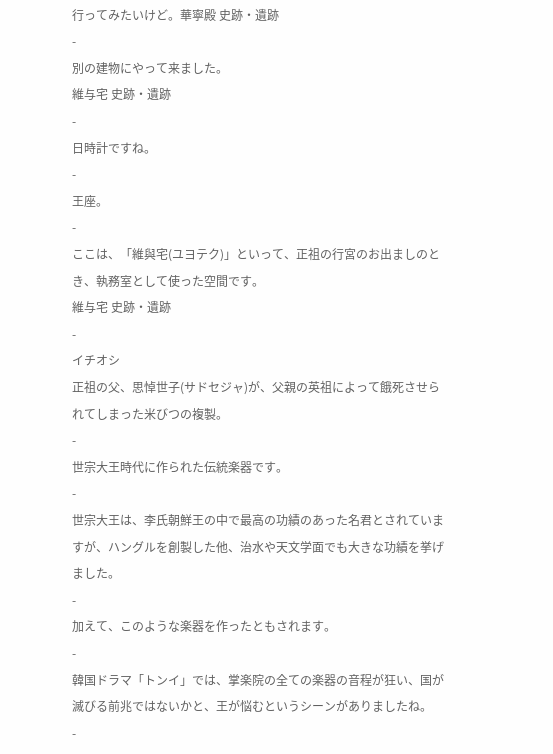行ってみたいけど。華寧殿 史跡・遺跡
-
別の建物にやって来ました。
維与宅 史跡・遺跡
-
日時計ですね。
-
王座。
-
ここは、「維與宅(ユヨテク)」といって、正祖の行宮のお出ましのとき、執務室として使った空間です。
維与宅 史跡・遺跡
-
イチオシ
正祖の父、思悼世子(サドセジャ)が、父親の英祖によって餓死させられてしまった米びつの複製。
-
世宗大王時代に作られた伝統楽器です。
-
世宗大王は、李氏朝鮮王の中で最高の功績のあった名君とされていますが、ハングルを創製した他、治水や天文学面でも大きな功績を挙げました。
-
加えて、このような楽器を作ったともされます。
-
韓国ドラマ「トンイ」では、掌楽院の全ての楽器の音程が狂い、国が滅びる前兆ではないかと、王が悩むというシーンがありましたね。
-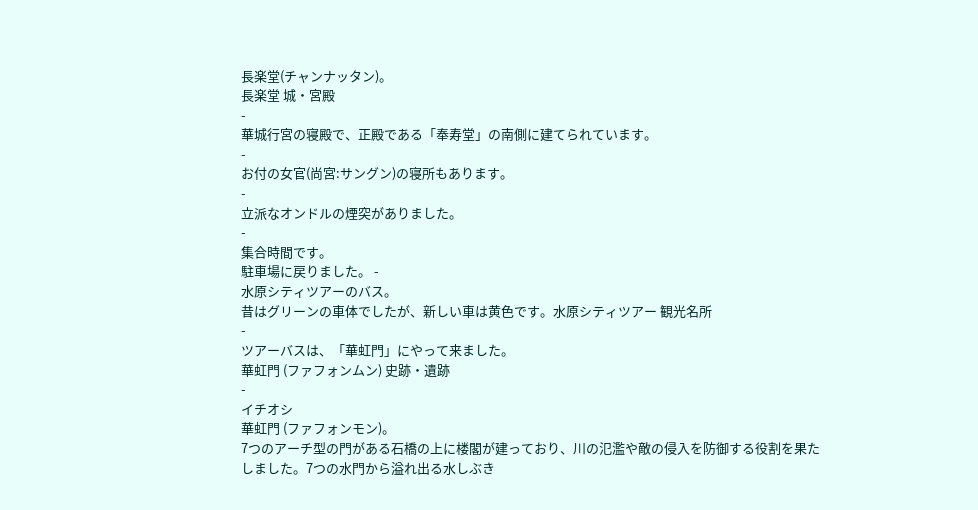長楽堂(チャンナッタン)。
長楽堂 城・宮殿
-
華城行宮の寝殿で、正殿である「奉寿堂」の南側に建てられています。
-
お付の女官(尚宮:サングン)の寝所もあります。
-
立派なオンドルの煙突がありました。
-
集合時間です。
駐車場に戻りました。 -
水原シティツアーのバス。
昔はグリーンの車体でしたが、新しい車は黄色です。水原シティツアー 観光名所
-
ツアーバスは、「華虹門」にやって来ました。
華虹門 (ファフォンムン) 史跡・遺跡
-
イチオシ
華虹門 (ファフォンモン)。
7つのアーチ型の門がある石橋の上に楼閣が建っており、川の氾濫や敵の侵入を防御する役割を果たしました。7つの水門から溢れ出る水しぶき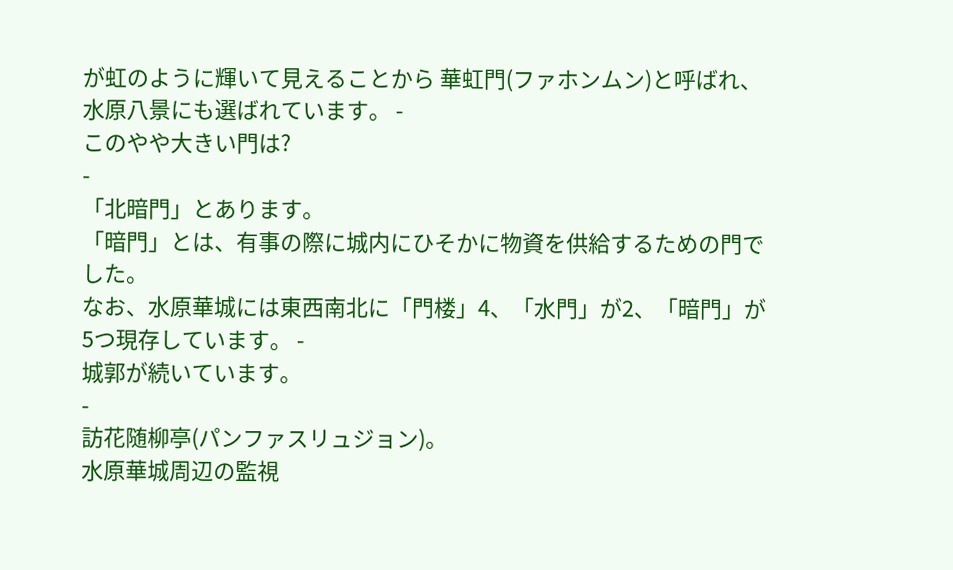が虹のように輝いて見えることから 華虹門(ファホンムン)と呼ばれ、水原八景にも選ばれています。 -
このやや大きい門は?
-
「北暗門」とあります。
「暗門」とは、有事の際に城内にひそかに物資を供給するための門でした。
なお、水原華城には東西南北に「門楼」4、「水門」が2、「暗門」が5つ現存しています。 -
城郭が続いています。
-
訪花随柳亭(パンファスリュジョン)。
水原華城周辺の監視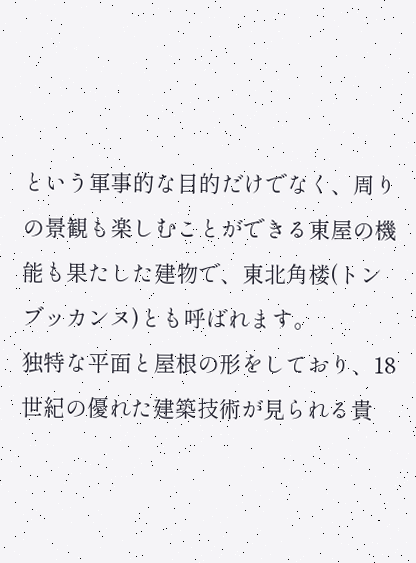という軍事的な目的だけでなく、周りの景観も楽しむことができる東屋の機能も果たした建物で、東北角楼(トンブッカンヌ)とも呼ばれます。
独特な平面と屋根の形をしており、18世紀の優れた建築技術が見られる貴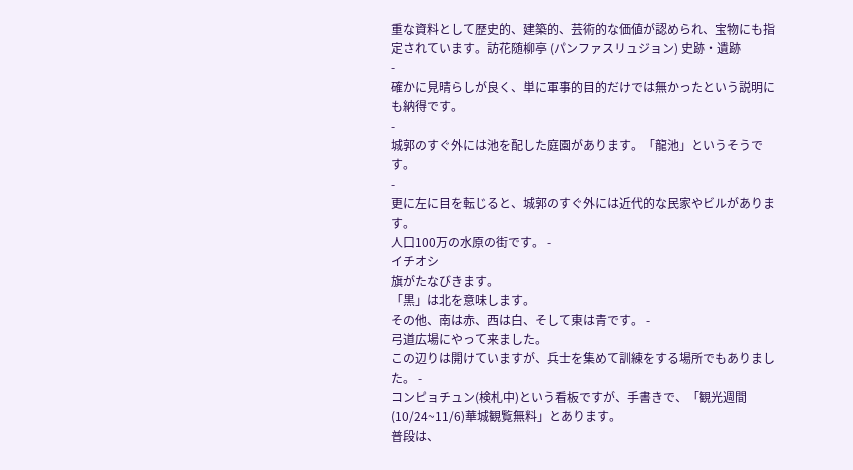重な資料として歴史的、建築的、芸術的な価値が認められ、宝物にも指定されています。訪花随柳亭 (パンファスリュジョン) 史跡・遺跡
-
確かに見晴らしが良く、単に軍事的目的だけでは無かったという説明にも納得です。
-
城郭のすぐ外には池を配した庭園があります。「龍池」というそうです。
-
更に左に目を転じると、城郭のすぐ外には近代的な民家やビルがあります。
人口100万の水原の街です。 -
イチオシ
旗がたなびきます。
「黒」は北を意味します。
その他、南は赤、西は白、そして東は青です。 -
弓道広場にやって来ました。
この辺りは開けていますが、兵士を集めて訓練をする場所でもありました。 -
コンピョチュン(検札中)という看板ですが、手書きで、「観光週間(10/24~11/6)華城観覧無料」とあります。
普段は、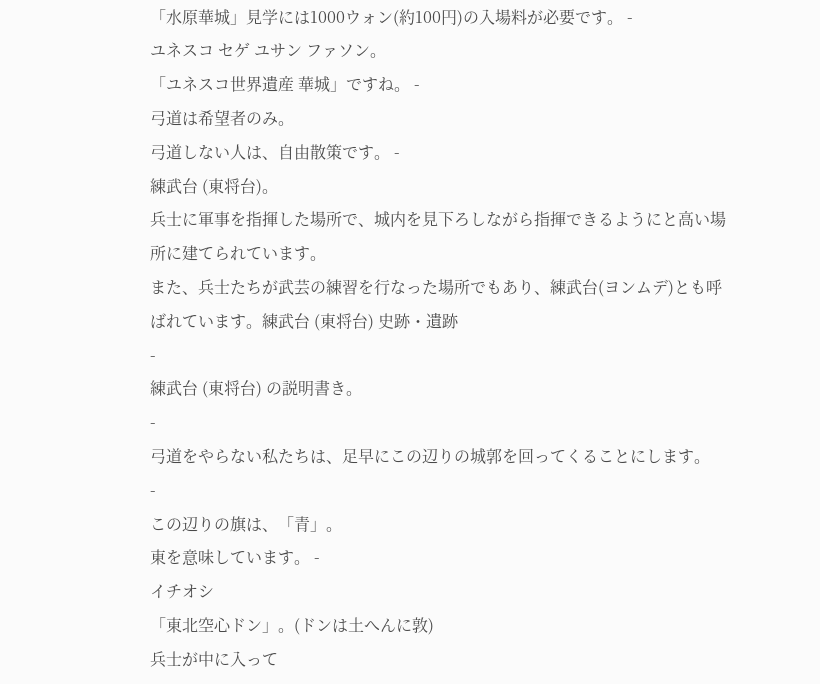「水原華城」見学には1000ウォン(約100円)の入場料が必要です。 -
ユネスコ セゲ ユサン ファソン。
「ユネスコ世界遺産 華城」ですね。 -
弓道は希望者のみ。
弓道しない人は、自由散策です。 -
練武台 (東将台)。
兵士に軍事を指揮した場所で、城内を見下ろしながら指揮できるようにと高い場所に建てられています。
また、兵士たちが武芸の練習を行なった場所でもあり、練武台(ヨンムデ)とも呼ばれています。練武台 (東将台) 史跡・遺跡
-
練武台 (東将台) の説明書き。
-
弓道をやらない私たちは、足早にこの辺りの城郭を回ってくることにします。
-
この辺りの旗は、「青」。
東を意味しています。 -
イチオシ
「東北空心ドン」。(ドンは土へんに敦)
兵士が中に入って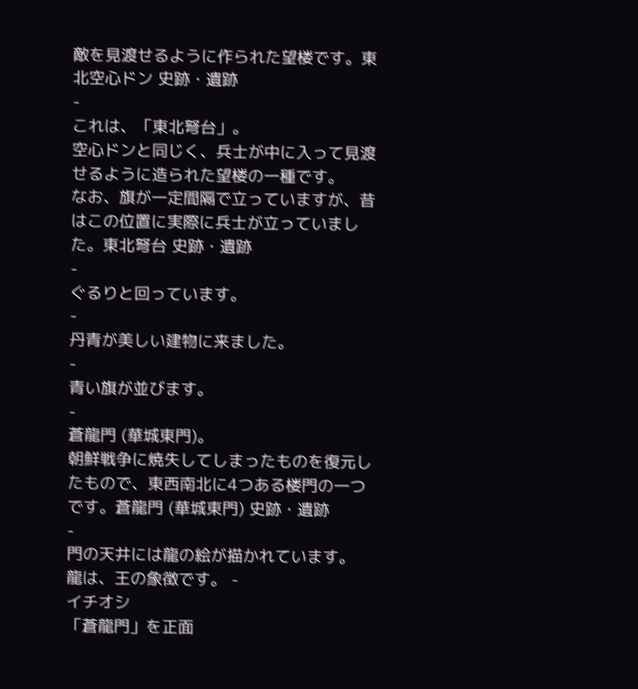敵を見渡せるように作られた望楼です。東北空心ドン 史跡・遺跡
-
これは、「東北弩台」。
空心ドンと同じく、兵士が中に入って見渡せるように造られた望楼の一種です。
なお、旗が一定間隔で立っていますが、昔はこの位置に実際に兵士が立っていました。東北弩台 史跡・遺跡
-
ぐるりと回っています。
-
丹青が美しい建物に来ました。
-
青い旗が並びます。
-
蒼龍門 (華城東門)。
朝鮮戦争に焼失してしまったものを復元したもので、東西南北に4つある楼門の一つです。蒼龍門 (華城東門) 史跡・遺跡
-
門の天井には龍の絵が描かれています。
龍は、王の象徴です。 -
イチオシ
「蒼龍門」を正面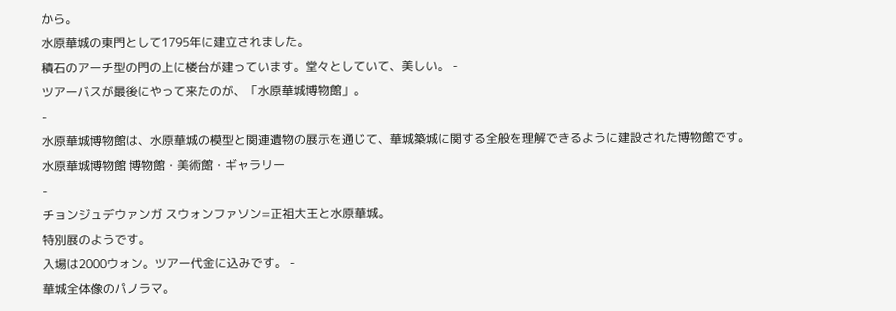から。
水原華城の東門として1795年に建立されました。
積石のアーチ型の門の上に楼台が建っています。堂々としていて、美しい。 -
ツアーバスが最後にやって来たのが、「水原華城博物館」。
-
水原華城博物館は、水原華城の模型と関連遺物の展示を通じて、華城築城に関する全般を理解できるように建設された博物館です。
水原華城博物館 博物館・美術館・ギャラリー
-
チョンジュデウァンガ スウォンファソン=正祖大王と水原華城。
特別展のようです。
入場は2000ウォン。ツアー代金に込みです。 -
華城全体像のパノラマ。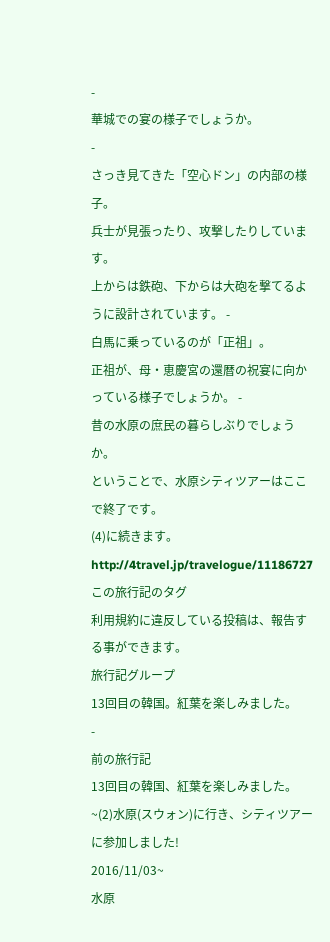-
華城での宴の様子でしょうか。
-
さっき見てきた「空心ドン」の内部の様子。
兵士が見張ったり、攻撃したりしています。
上からは鉄砲、下からは大砲を撃てるように設計されています。 -
白馬に乗っているのが「正祖」。
正祖が、母・恵慶宮の還暦の祝宴に向かっている様子でしょうか。 -
昔の水原の庶民の暮らしぶりでしょうか。
ということで、水原シティツアーはここで終了です。
(4)に続きます。
http://4travel.jp/travelogue/11186727
この旅行記のタグ
利用規約に違反している投稿は、報告する事ができます。
旅行記グループ
13回目の韓国。紅葉を楽しみました。
-
前の旅行記
13回目の韓国、紅葉を楽しみました。~(2)水原(スウォン)に行き、シティツアーに参加しました!
2016/11/03~
水原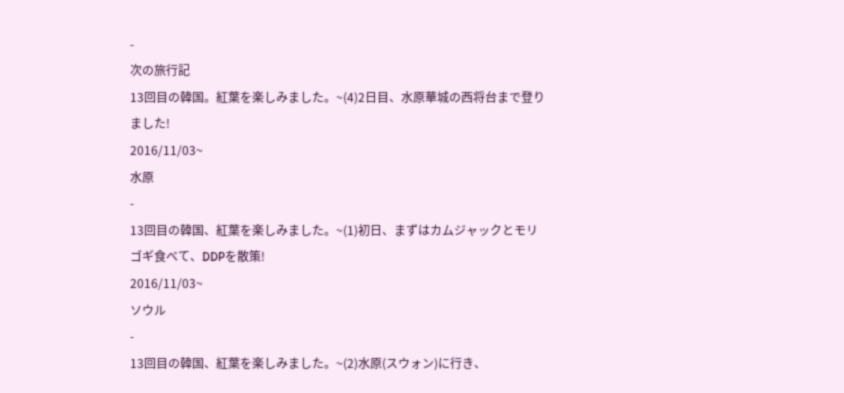-
次の旅行記
13回目の韓国。紅葉を楽しみました。~(4)2日目、水原華城の西将台まで登りました!
2016/11/03~
水原
-
13回目の韓国、紅葉を楽しみました。~(1)初日、まずはカムジャックとモリゴギ食べて、DDPを散策!
2016/11/03~
ソウル
-
13回目の韓国、紅葉を楽しみました。~(2)水原(スウォン)に行き、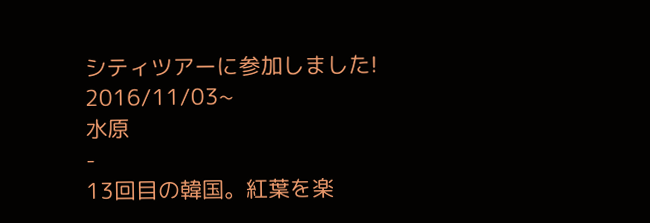シティツアーに参加しました!
2016/11/03~
水原
-
13回目の韓国。紅葉を楽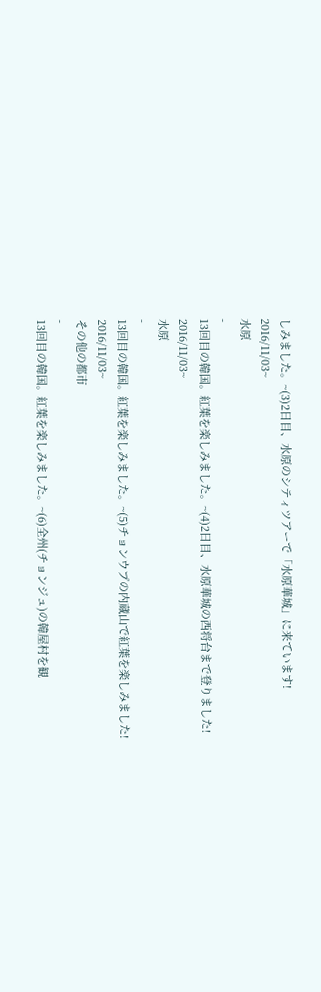しみました。~(3)2日目、水原のシティツアーで「水原華城」に来ています!
2016/11/03~
水原
-
13回目の韓国。紅葉を楽しみました。~(4)2日目、水原華城の西将台まで登りました!
2016/11/03~
水原
-
13回目の韓国。紅葉を楽しみました。~(5)チョンウプの内蔵山で紅葉を楽しみました!
2016/11/03~
その他の都市
-
13回目の韓国。紅葉を楽しみました。~(6)全州(チョンジュ)の韓屋村を観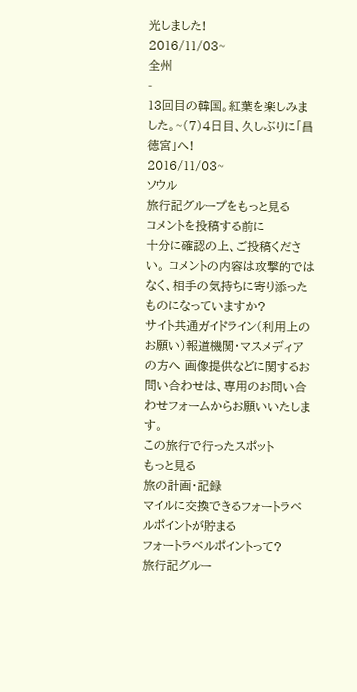光しました!
2016/11/03~
全州
-
13回目の韓国。紅葉を楽しみました。~(7)4日目、久しぶりに「昌徳宮」へ!
2016/11/03~
ソウル
旅行記グループをもっと見る
コメントを投稿する前に
十分に確認の上、ご投稿ください。 コメントの内容は攻撃的ではなく、相手の気持ちに寄り添ったものになっていますか?
サイト共通ガイドライン(利用上のお願い)報道機関・マスメディアの方へ 画像提供などに関するお問い合わせは、専用のお問い合わせフォームからお願いいたします。
この旅行で行ったスポット
もっと見る
旅の計画・記録
マイルに交換できるフォートラベルポイントが貯まる
フォートラベルポイントって?
旅行記グルー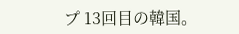プ 13回目の韓国。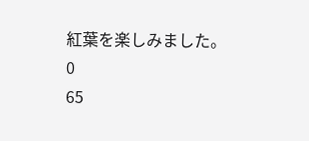紅葉を楽しみました。
0
65